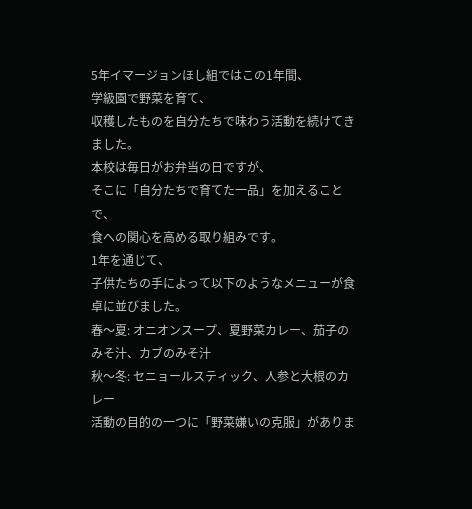5年イマージョンほし組ではこの1年間、
学級園で野菜を育て、
収穫したものを自分たちで味わう活動を続けてきました。
本校は毎日がお弁当の日ですが、
そこに「自分たちで育てた一品」を加えることで、
食への関心を高める取り組みです。
1年を通じて、
子供たちの手によって以下のようなメニューが食卓に並びました。
春〜夏: オニオンスープ、夏野菜カレー、茄子のみそ汁、カブのみそ汁
秋〜冬: セニョールスティック、人参と大根のカレー
活動の目的の一つに「野菜嫌いの克服」がありま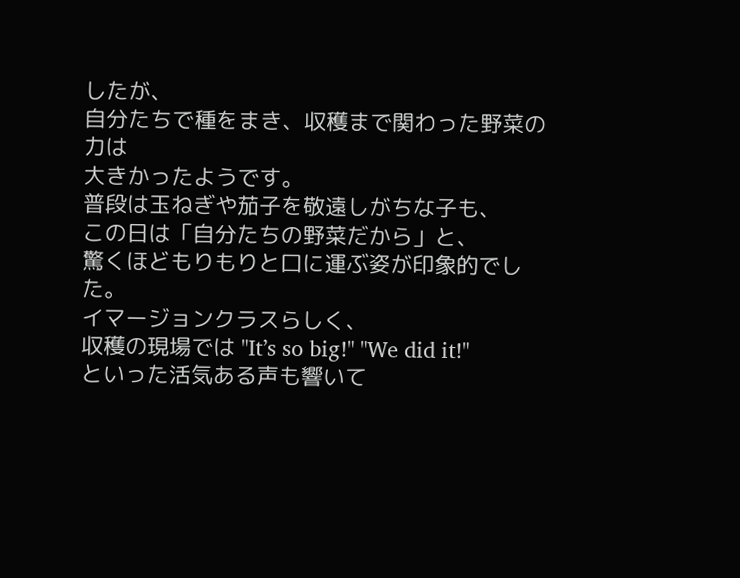したが、
自分たちで種をまき、収穫まで関わった野菜の力は
大きかったようです。
普段は玉ねぎや茄子を敬遠しがちな子も、
この日は「自分たちの野菜だから」と、
驚くほどもりもりと口に運ぶ姿が印象的でした。
イマージョンクラスらしく、
収穫の現場では "It’s so big!" "We did it!"
といった活気ある声も響いて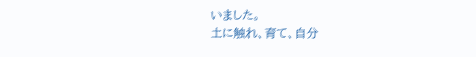いました。
土に触れ、育て、自分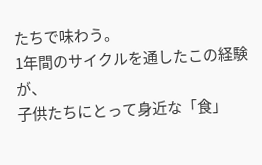たちで味わう。
1年間のサイクルを通したこの経験が、
子供たちにとって身近な「食」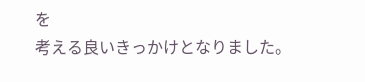を
考える良いきっかけとなりました。